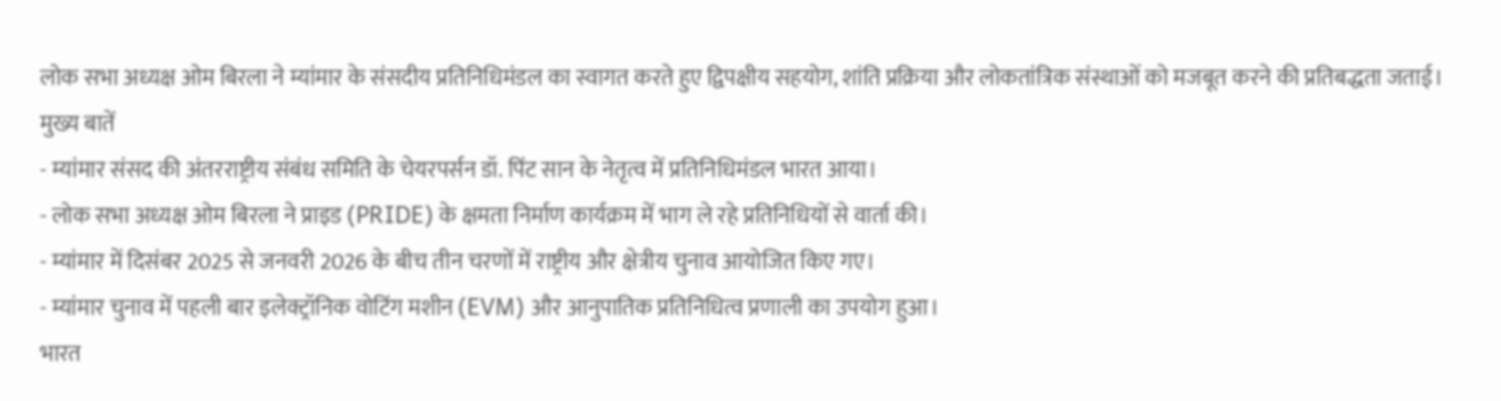लोक सभा अध्यक्ष ओम बिरला ने म्यांमार के संसदीय प्रतिनिधिमंडल का स्वागत करते हुए द्विपक्षीय सहयोग, शांति प्रक्रिया और लोकतांत्रिक संस्थाओं को मजबूत करने की प्रतिबद्धता जताई।
मुख्य बातें
- म्यांमार संसद की अंतरराष्ट्रीय संबंध समिति के चेयरपर्सन डॉ. पिंट सान के नेतृत्व में प्रतिनिधिमंडल भारत आया।
- लोक सभा अध्यक्ष ओम बिरला ने प्राइड (PRIDE) के क्षमता निर्माण कार्यक्रम में भाग ले रहे प्रतिनिधियों से वार्ता की।
- म्यांमार में दिसंबर 2025 से जनवरी 2026 के बीच तीन चरणों में राष्ट्रीय और क्षेत्रीय चुनाव आयोजित किए गए।
- म्यांमार चुनाव में पहली बार इलेक्ट्रॉनिक वोटिंग मशीन (EVM) और आनुपातिक प्रतिनिधित्व प्रणाली का उपयोग हुआ।
भारत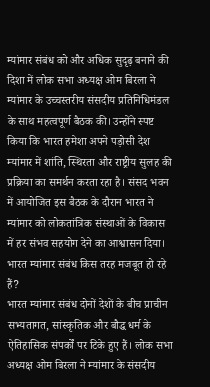म्यांमार संबंध को और अधिक सुदृढ़ बनाने की दिशा में लोक सभा अध्यक्ष ओम बिरला ने म्यांमार के उच्चस्तरीय संसदीय प्रतिनिधिमंडल के साथ महत्वपूर्ण बैठक की। उन्होंने स्पष्ट किया कि भारत हमेशा अपने पड़ोसी देश म्यांमार में शांति, स्थिरता और राष्ट्रीय सुलह की प्रक्रिया का समर्थन करता रहा है। संसद भवन में आयोजित इस बैठक के दौरान भारत ने म्यांमार को लोकतांत्रिक संस्थाओं के विकास में हर संभव सहयोग देने का आश्वासन दिया।
भारत म्यांमार संबंध किस तरह मजबूत हो रहे हैं?
भारत म्यांमार संबंध दोनों देशों के बीच प्राचीन सभ्यतागत, सांस्कृतिक और बौद्ध धर्म के ऐतिहासिक संपर्कों पर टिके हुए हैं। लोक सभा अध्यक्ष ओम बिरला ने म्यांमार के संसदीय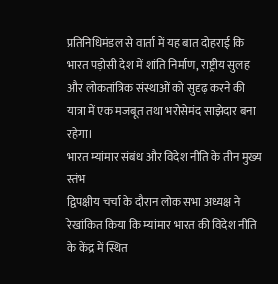प्रतिनिधिमंडल से वार्ता में यह बात दोहराई कि भारत पड़ोसी देश में शांति निर्माण, राष्ट्रीय सुलह और लोकतांत्रिक संस्थाओं को सुदृढ़ करने की यात्रा में एक मजबूत तथा भरोसेमंद साझेदार बना रहेगा।
भारत म्यांमार संबंध और विदेश नीति के तीन मुख्य स्तंभ
द्विपक्षीय चर्चा के दौरान लोक सभा अध्यक्ष ने रेखांकित किया कि म्यांमार भारत की विदेश नीति के केंद्र में स्थित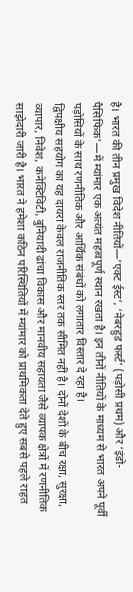है। भारत की तीन प्रमुख विदेश नीतियों—’एक्ट ईस्ट’, ‘नेबरहुड फर्स्ट’ (पड़ोसी प्रथम) और ‘इंडो-पैसिफिक’—में म्यांमार एक अत्यंत महत्वपूर्ण स्थान रखता है। इन तीनों नीतियों के माध्यम से भारत अपने पूर्वी पड़ोसियों के साथ रणनीतिक और आर्थिक संबंधों को लगातार विस्तार दे रहा है।
द्विपक्षीय सहयोग का यह दायरा केवल राजनीतिक स्तर तक सीमित नहीं है। दोनों देशों के बीच रक्षा, सुरक्षा, व्यापार, निवेश, कनेक्टिविटी, बुनियादी ढांचा विकास और मानवीय सहायता जैसे व्यापक क्षेत्रों में रणनीतिक साझेदारी जारी है। भारत ने हमेशा कठिन परिस्थितियों में म्यांमार को प्राथमिकता देते हुए सबसे पहले राहत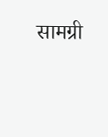सामग्री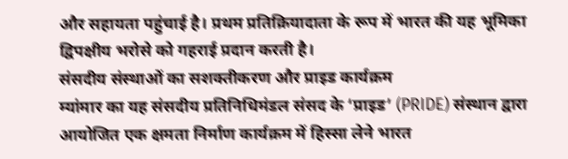और सहायता पहुंचाई है। प्रथम प्रतिक्रियादाता के रूप में भारत की यह भूमिका द्विपक्षीय भरोसे को गहराई प्रदान करती है।
संसदीय संस्थाओं का सशक्तीकरण और प्राइड कार्यक्रम
म्यांमार का यह संसदीय प्रतिनिधिमंडल संसद के ‘प्राइड’ (PRIDE) संस्थान द्वारा आयोजित एक क्षमता निर्माण कार्यक्रम में हिस्सा लेने भारत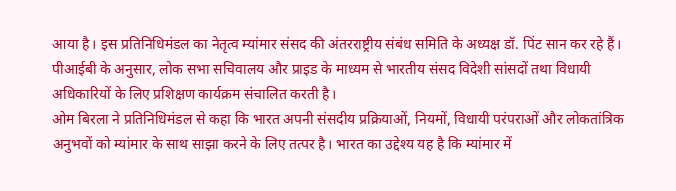आया है। इस प्रतिनिधिमंडल का नेतृत्व म्यांमार संसद की अंतरराष्ट्रीय संबंध समिति के अध्यक्ष डॉ. पिंट सान कर रहे हैं। पीआईबी के अनुसार, लोक सभा सचिवालय और प्राइड के माध्यम से भारतीय संसद विदेशी सांसदों तथा विधायी अधिकारियों के लिए प्रशिक्षण कार्यक्रम संचालित करती है।
ओम बिरला ने प्रतिनिधिमंडल से कहा कि भारत अपनी संसदीय प्रक्रियाओं, नियमों, विधायी परंपराओं और लोकतांत्रिक अनुभवों को म्यांमार के साथ साझा करने के लिए तत्पर है। भारत का उद्देश्य यह है कि म्यांमार में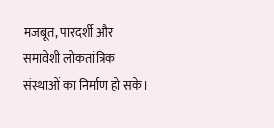मजबूत, पारदर्शी और समावेशी लोकतांत्रिक संस्थाओं का निर्माण हो सके।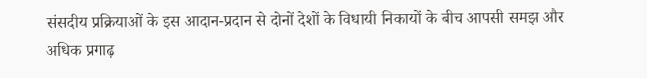संसदीय प्रक्रियाओं के इस आदान-प्रदान से दोनों देशों के विधायी निकायों के बीच आपसी समझ और अधिक प्रगाढ़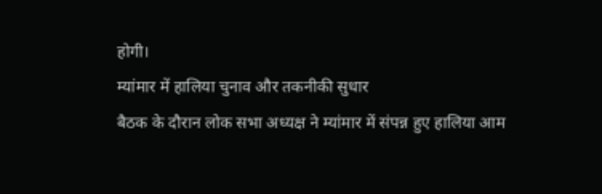होगी।
म्यांमार में हालिया चुनाव और तकनीकी सुधार
बैठक के दौरान लोक सभा अध्यक्ष ने म्यांमार में संपन्न हुए हालिया आम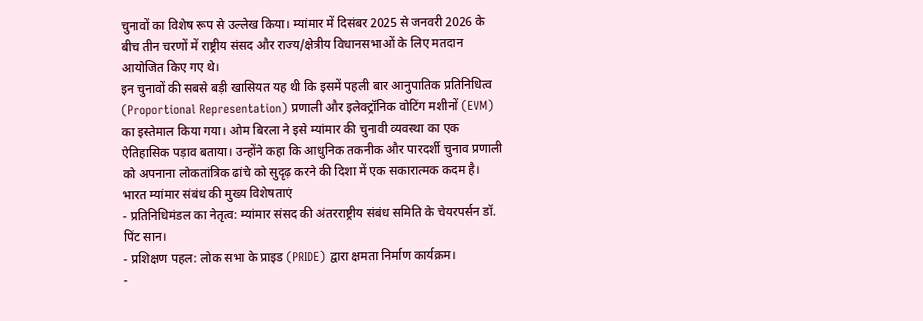चुनावों का विशेष रूप से उल्लेख किया। म्यांमार में दिसंबर 2025 से जनवरी 2026 के बीच तीन चरणों में राष्ट्रीय संसद और राज्य/क्षेत्रीय विधानसभाओं के लिए मतदान आयोजित किए गए थे।
इन चुनावों की सबसे बड़ी खासियत यह थी कि इसमें पहली बार आनुपातिक प्रतिनिधित्व (Proportional Representation) प्रणाली और इलेक्ट्रॉनिक वोटिंग मशीनों (EVM) का इस्तेमाल किया गया। ओम बिरला ने इसे म्यांमार की चुनावी व्यवस्था का एक ऐतिहासिक पड़ाव बताया। उन्होंने कहा कि आधुनिक तकनीक और पारदर्शी चुनाव प्रणाली को अपनाना लोकतांत्रिक ढांचे को सुदृढ़ करने की दिशा में एक सकारात्मक कदम है।
भारत म्यांमार संबंध की मुख्य विशेषताएं
- प्रतिनिधिमंडल का नेतृत्व: म्यांमार संसद की अंतरराष्ट्रीय संबंध समिति के चेयरपर्सन डॉ. पिंट सान।
- प्रशिक्षण पहल: लोक सभा के प्राइड (PRIDE) द्वारा क्षमता निर्माण कार्यक्रम।
-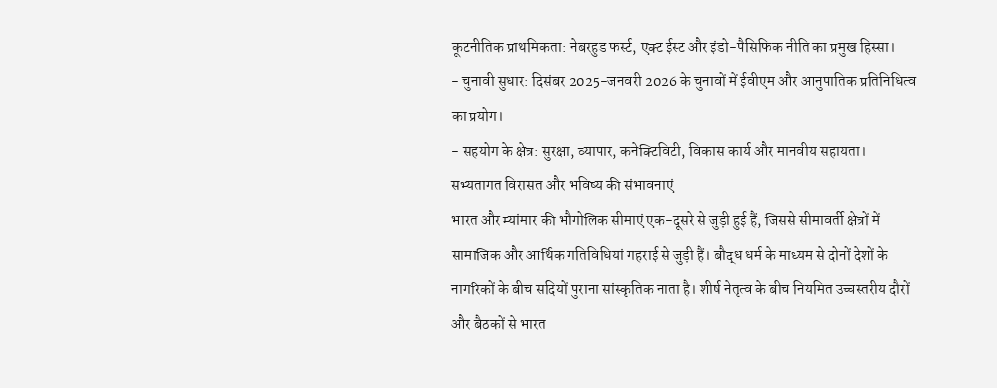कूटनीतिक प्राथमिकता: नेबरहुड फर्स्ट, एक्ट ईस्ट और इंडो-पैसिफिक नीति का प्रमुख हिस्सा।
- चुनावी सुधार: दिसंबर 2025-जनवरी 2026 के चुनावों में ईवीएम और आनुपातिक प्रतिनिधित्व का प्रयोग।
- सहयोग के क्षेत्र: सुरक्षा, व्यापार, कनेक्टिविटी, विकास कार्य और मानवीय सहायता।
सभ्यतागत विरासत और भविष्य की संभावनाएं
भारत और म्यांमार की भौगोलिक सीमाएं एक-दूसरे से जुड़ी हुई हैं, जिससे सीमावर्ती क्षेत्रों में सामाजिक और आर्थिक गतिविधियां गहराई से जुड़ी हैं। बौद्ध धर्म के माध्यम से दोनों देशों के नागरिकों के बीच सदियों पुराना सांस्कृतिक नाता है। शीर्ष नेतृत्व के बीच नियमित उच्चस्तरीय दौरों और बैठकों से भारत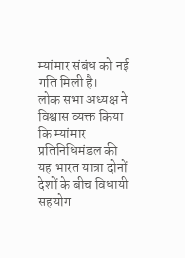म्यांमार संबंध को नई गति मिली है।
लोक सभा अध्यक्ष ने विश्वास व्यक्त किया कि म्यांमार प्रतिनिधिमंडल की यह भारत यात्रा दोनों देशों के बीच विधायी सहयोग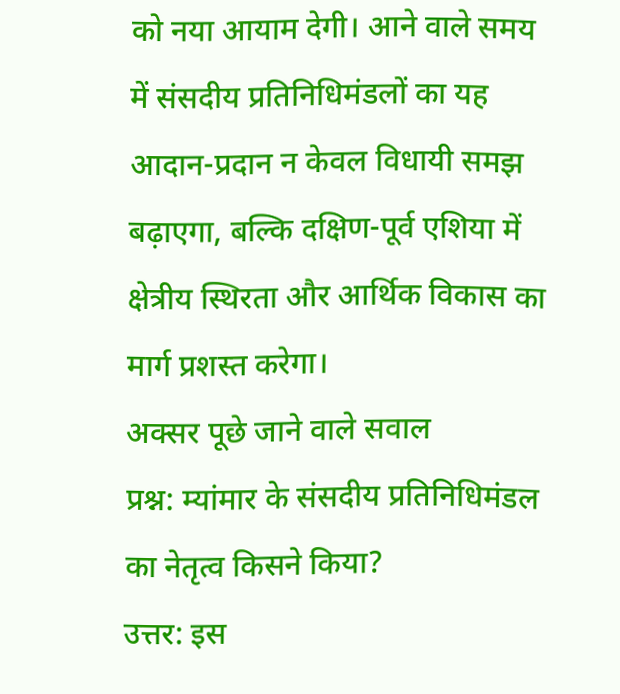को नया आयाम देगी। आने वाले समय में संसदीय प्रतिनिधिमंडलों का यह आदान-प्रदान न केवल विधायी समझ बढ़ाएगा, बल्कि दक्षिण-पूर्व एशिया में क्षेत्रीय स्थिरता और आर्थिक विकास का मार्ग प्रशस्त करेगा।
अक्सर पूछे जाने वाले सवाल
प्रश्न: म्यांमार के संसदीय प्रतिनिधिमंडल का नेतृत्व किसने किया?
उत्तर: इस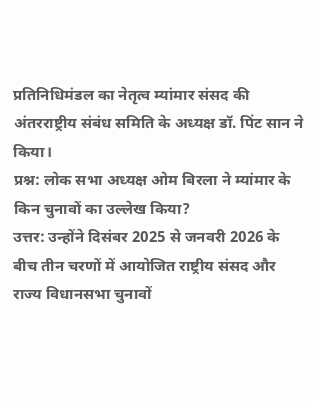प्रतिनिधिमंडल का नेतृत्व म्यांमार संसद की अंतरराष्ट्रीय संबंध समिति के अध्यक्ष डॉ. पिंट सान ने किया।
प्रश्न: लोक सभा अध्यक्ष ओम बिरला ने म्यांमार के किन चुनावों का उल्लेख किया?
उत्तर: उन्होंने दिसंबर 2025 से जनवरी 2026 के बीच तीन चरणों में आयोजित राष्ट्रीय संसद और राज्य विधानसभा चुनावों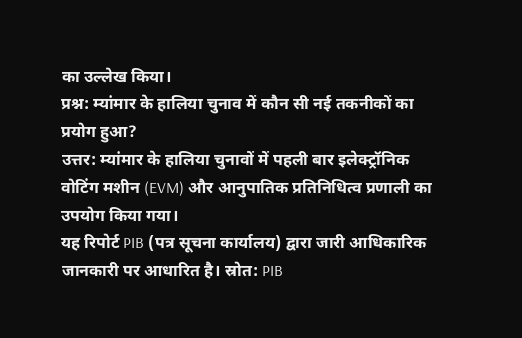का उल्लेख किया।
प्रश्न: म्यांमार के हालिया चुनाव में कौन सी नई तकनीकों का प्रयोग हुआ?
उत्तर: म्यांमार के हालिया चुनावों में पहली बार इलेक्ट्रॉनिक वोटिंग मशीन (EVM) और आनुपातिक प्रतिनिधित्व प्रणाली का उपयोग किया गया।
यह रिपोर्ट PIB (पत्र सूचना कार्यालय) द्वारा जारी आधिकारिक जानकारी पर आधारित है। स्रोत: PIB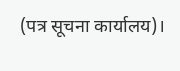(पत्र सूचना कार्यालय)।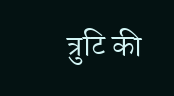त्रुटि की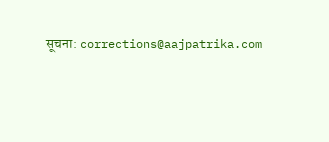सूचना: corrections@aajpatrika.com